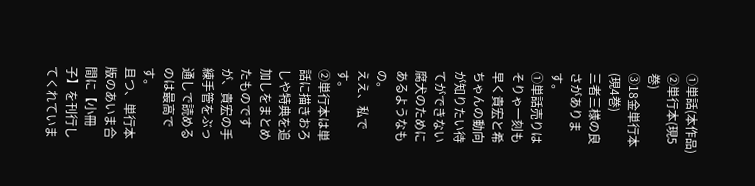①単話(本作品)
②単行本(現5巻)
③18金単行本(現4巻)
三者三様の良さがあります。
①単話売りはそりゃ一刻も早く貴宏と希ちゃんの動向が知りたい待てができない腐犬のためにあるようなもの。
ええ、私です。
②単行本は単話に描きおろしや特典を追加しをまとめたものですが、貴宏の手練手管をぶっ通しで読めるのは最高です。
且つ、単行本版のあいま合間に【小冊子】を刊行してくれていま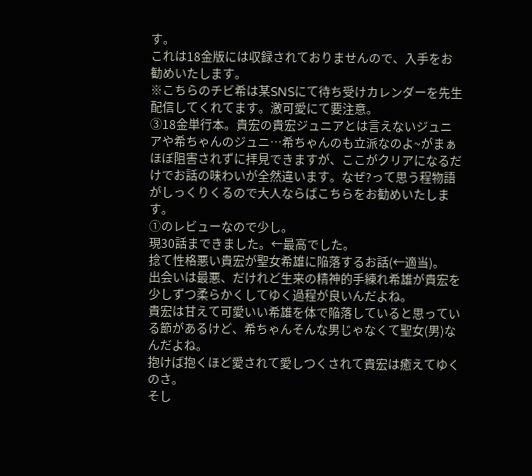す。
これは18金版には収録されておりませんので、入手をお勧めいたします。
※こちらのチビ希は某SNSにて待ち受けカレンダーを先生配信してくれてます。激可愛にて要注意。
③18金単行本。貴宏の貴宏ジュニアとは言えないジュニアや希ちゃんのジュニ…希ちゃんのも立派なのよ~がまぁほぼ阻害されずに拝見できますが、ここがクリアになるだけでお話の味わいが全然違います。なぜ?って思う程物語がしっくりくるので大人ならばこちらをお勧めいたします。
①のレビューなので少し。
現30話まできました。←最高でした。
捻て性格悪い貴宏が聖女希雄に陥落するお話(←適当)。
出会いは最悪、だけれど生来の精神的手練れ希雄が貴宏を少しずつ柔らかくしてゆく過程が良いんだよね。
貴宏は甘えて可愛いい希雄を体で陥落していると思っている節があるけど、希ちゃんそんな男じゃなくて聖女(男)なんだよね。
抱けば抱くほど愛されて愛しつくされて貴宏は癒えてゆくのさ。
そし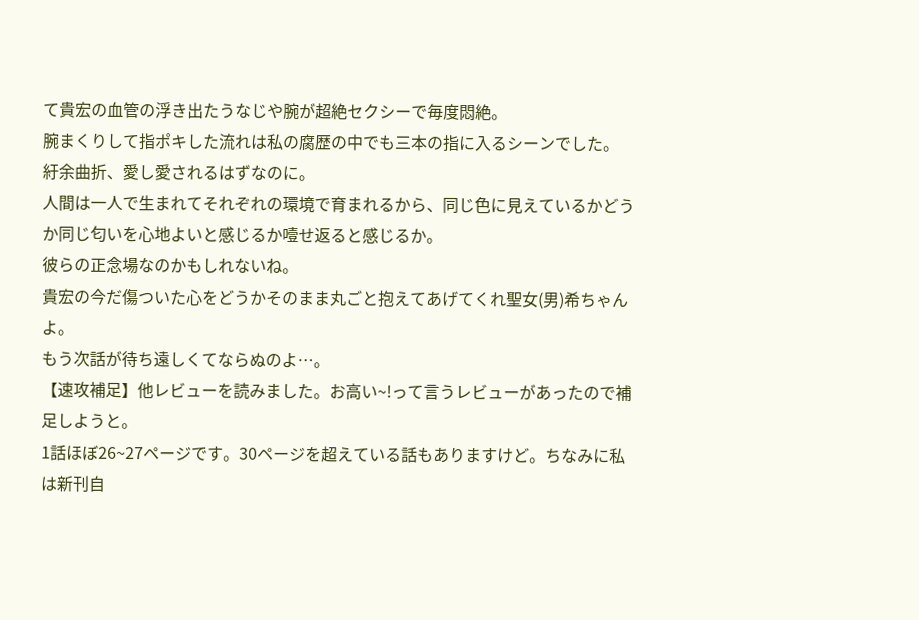て貴宏の血管の浮き出たうなじや腕が超絶セクシーで毎度悶絶。
腕まくりして指ポキした流れは私の腐歴の中でも三本の指に入るシーンでした。
紆余曲折、愛し愛されるはずなのに。
人間は一人で生まれてそれぞれの環境で育まれるから、同じ色に見えているかどうか同じ匂いを心地よいと感じるか噎せ返ると感じるか。
彼らの正念場なのかもしれないね。
貴宏の今だ傷ついた心をどうかそのまま丸ごと抱えてあげてくれ聖女(男)希ちゃんよ。
もう次話が待ち遠しくてならぬのよ…。
【速攻補足】他レビューを読みました。お高い~!って言うレビューがあったので補足しようと。
1話ほぼ26~27ページです。30ページを超えている話もありますけど。ちなみに私は新刊自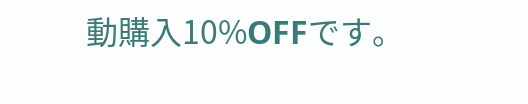動購入10%OFFです。